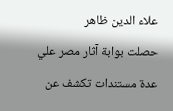علاء الدين ظاهر
حصلت بوابة آثار مصر علي عدة مستندات تكشف عن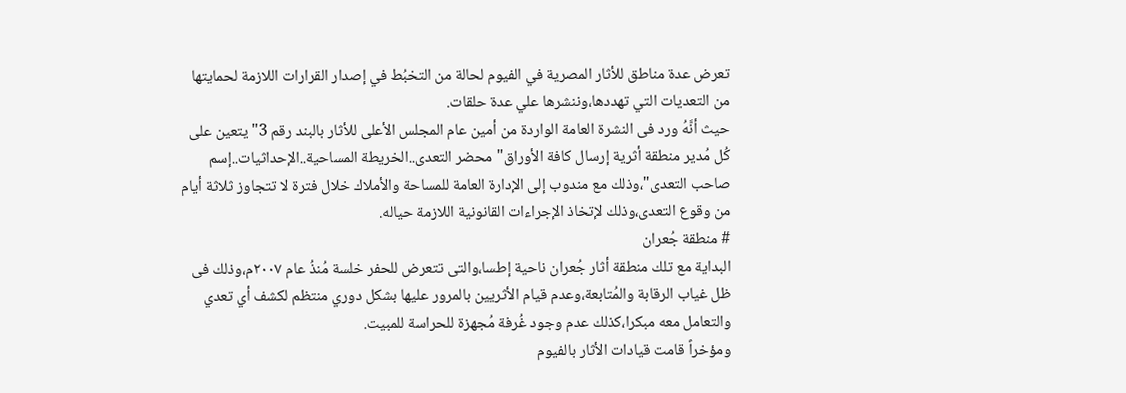تعرض عدة مناطق للأثار المصرية في الفيوم لحالة من التخبُط في إصدار القرارات اللازمة لحمايتها من التعديات التي تهددها،وننشرها علي عدة حلقات.
حيث أنَّهُ ورد فى النشرة العامة الواردة من أمين عام المجلس الأعلى للأثار بالبند رقم 3"يتعين على كُل مُدير منطقة أثرية إرسال كافة الأوراق"محضر التعدى..الخريطة المساحية..الإحداثيات..إسم صاحب التعدى"،وذلك مع مندوب إلى الإدارة العامة للمساحة والأملاك خلال فترة لا تتجاوز ثلاثة أيام من وقوع التعدى،وذلك لإتخاذ الإجراءات القانونية اللازمة حياله.
# منطقة جُعران
البداية مع تلك منطقة أثار جُعران ناحية إطسا،والتى تتعرض للحفر خلسة مُنذُ عام ٢٠٠٧م،وذلك فى ظل غياب الرقابة والمُتابعة،وعدم قيام الأثريين بالمرور عليها بشكل دوري منتظم لكشف أي تعدي والتعامل معه مبكرا،كذلك عدم وجود غُرفة مُجهزة للحراسة للمبيت.
ومؤخراً قامت قيادات الأثار بالفيوم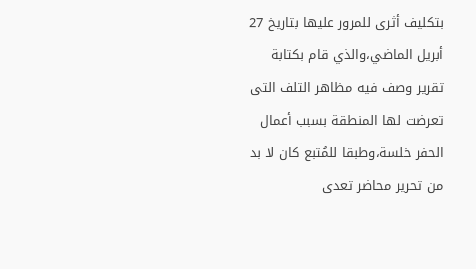بتكليف أثرى للمرور عليها بتاريخ 27 أبريل الماضي،والذي قام بكتابة تقرير وصف فيه مظاهر التلف التى تعرضت لها المنطقة بسبب أعمال الحفر خلسة،وطبقا للمُتبع كان لا بد من تحرير محاضر تعدى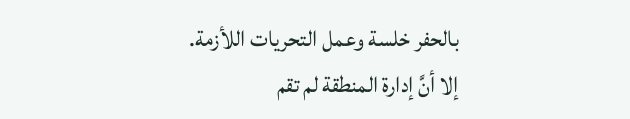بالحفر خلسة وعمل التحريات اللأزمة.
إلا أنَّ إدارة المنطقة لم تقم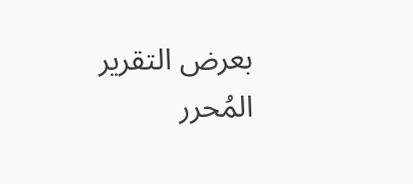بعرض التقرير المُحرر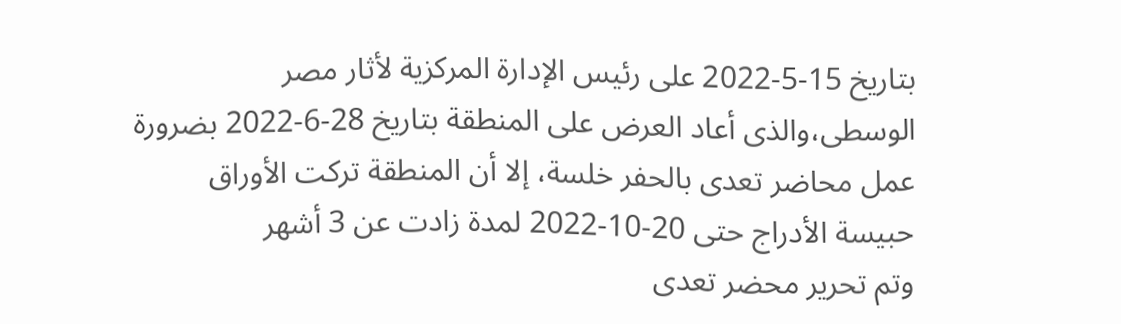بتاريخ 15-5-2022 على رئيس الإدارة المركزية لأثار مصر الوسطى،والذى أعاد العرض على المنطقة بتاريخ 28-6-2022 بضرورة عمل محاضر تعدى بالحفر خلسة، إلا أن المنطقة تركت الأوراق حبيسة الأدراج حتى 20-10-2022 لمدة زادت عن 3 أشهر
وتم تحرير محضر تعدى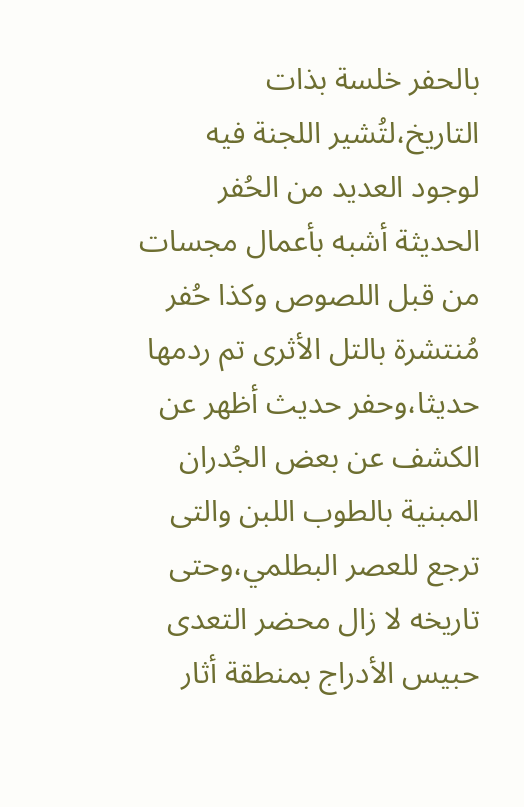بالحفر خلسة بذات التاريخ،لتُشير اللجنة فيه لوجود العديد من الحُفر الحديثة أشبه بأعمال مجسات من قبل اللصوص وكذا حُفر مُنتشرة بالتل الأثرى تم ردمها حديثا،وحفر حديث أظهر عن الكشف عن بعض الجُدران المبنية بالطوب اللبن والتى ترجع للعصر البطلمي،وحتى تاريخه لا زال محضر التعدى حبيس الأدراج بمنطقة أثار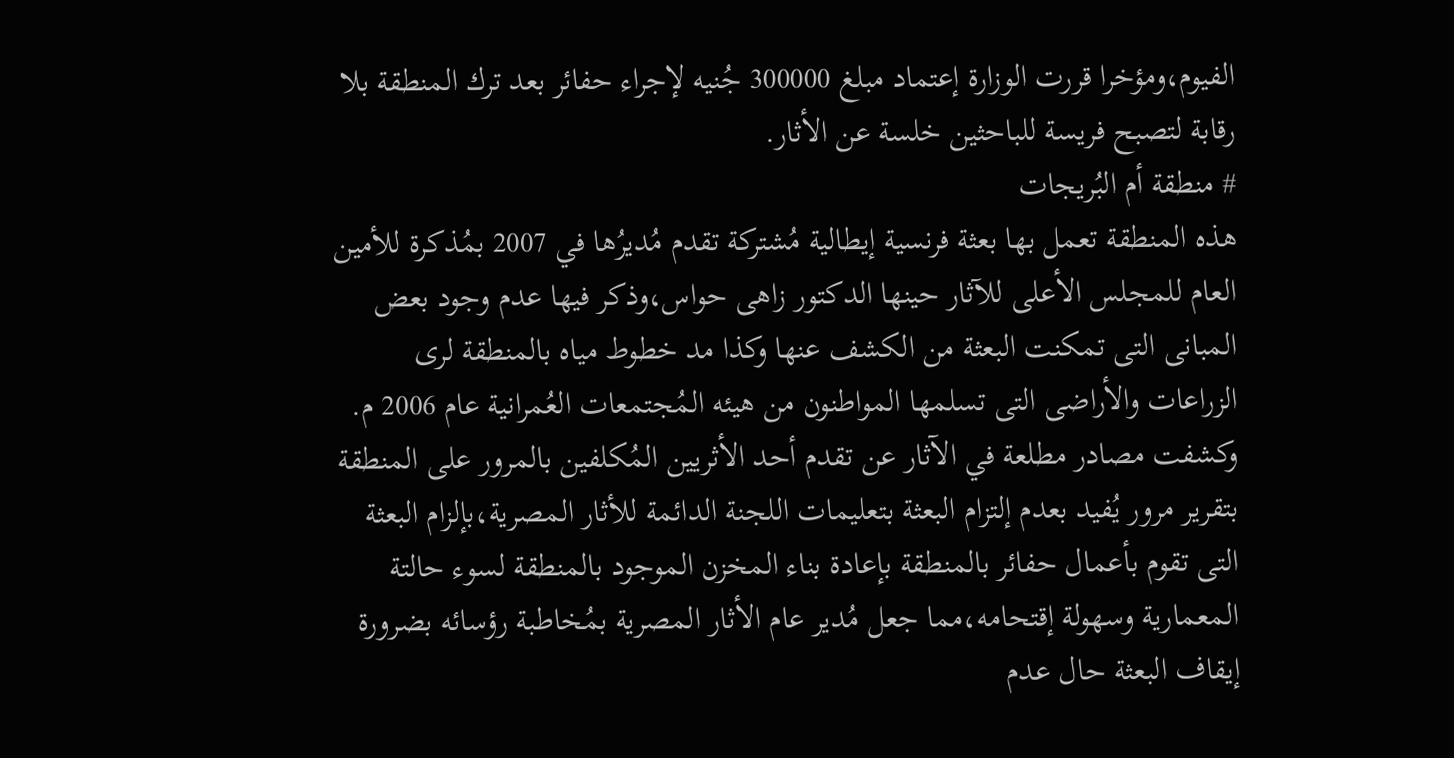الفيوم،ومؤخرا قررت الوزارة إعتماد مبلغ 300000 جُنيه لإجراء حفائر بعد ترك المنطقة بلا رقابة لتصبح فريسة للباحثين خلسة عن الأثار.
# منطقة أم البُريجات
هذه المنطقة تعمل بها بعثة فرنسية إيطالية مُشتركة تقدم مُديرُها في 2007 بمُذكرة للأمين العام للمجلس الأعلى للآثار حينها الدكتور زاهى حواس،وذكر فيها عدم وجود بعض المبانى التى تمكنت البعثة من الكشف عنها وكذا مد خطوط مياه بالمنطقة لرى الزراعات والأراضى التى تسلمها المواطنون من هيئه المُجتمعات العُمرانية عام 2006 م.
وكشفت مصادر مطلعة في الآثار عن تقدم أحد الأثريين المُكلفين بالمرور على المنطقة بتقرير مرور يُفيد بعدم إلتزام البعثة بتعليمات اللجنة الدائمة للأثار المصرية،بإلزام البعثة التى تقوم بأعمال حفائر بالمنطقة بإعادة بناء المخزن الموجود بالمنطقة لسوء حالتة المعمارية وسهولة إقتحامه،مما جعل مُدير عام الأثار المصرية بمُخاطبة رؤسائه بضرورة إيقاف البعثة حال عدم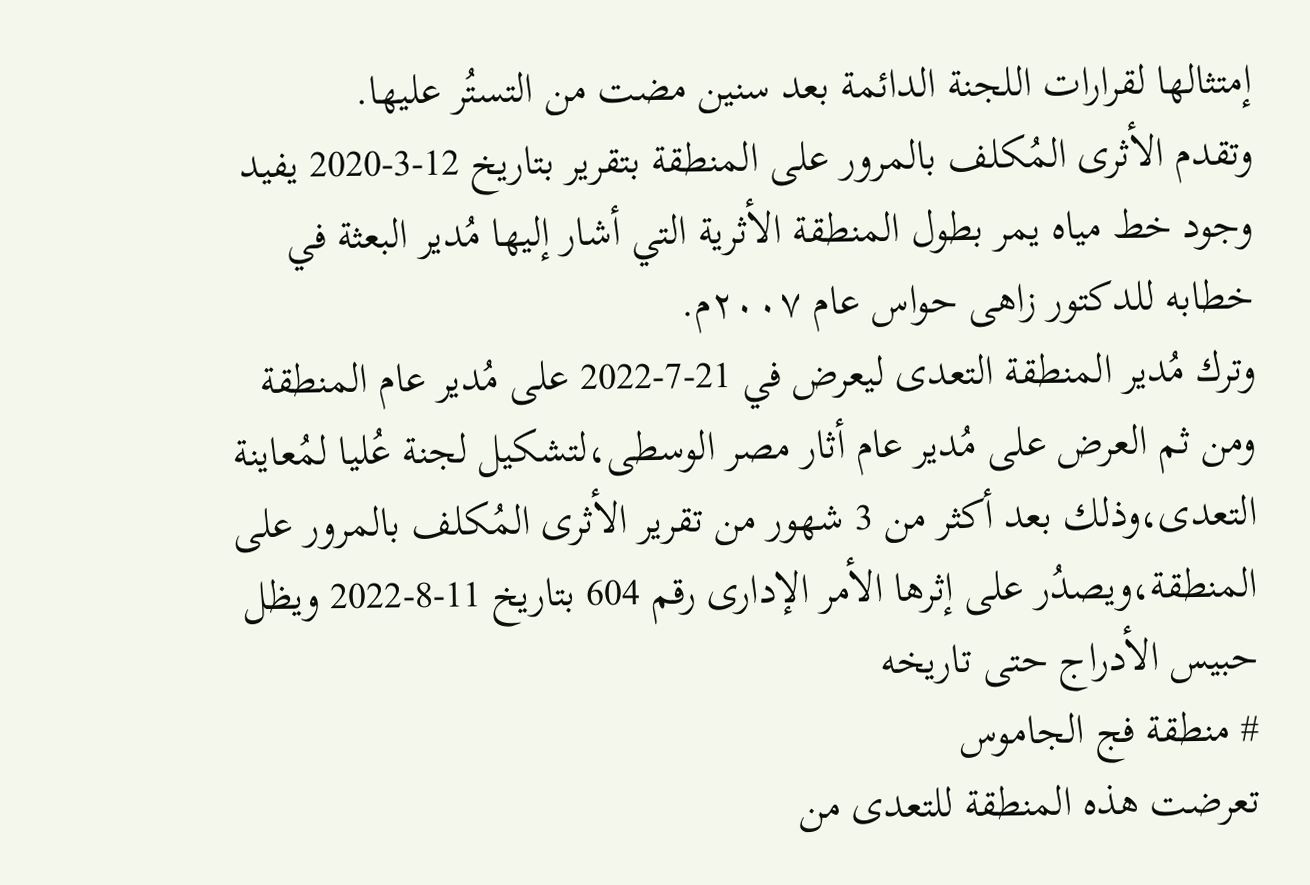إمتثالها لقرارات اللجنة الدائمة بعد سنين مضت من التستُر عليها.
وتقدم الأثرى المُكلف بالمرور على المنطقة بتقرير بتاريخ 12-3-2020 يفيد وجود خط مياه يمر بطول المنطقة الأثرية التي أشار إليها مُدير البعثة في خطابه للدكتور زاهى حواس عام ٢٠٠٧م.
وترك مُدير المنطقة التعدى ليعرض في 21-7-2022 على مُدير عام المنطقة ومن ثم العرض على مُدير عام أثار مصر الوسطى،لتشكيل لجنة عُليا لمُعاينة التعدى،وذلك بعد أكثر من 3 شهور من تقرير الأثرى المُكلف بالمرور على المنطقة،ويصدُر على إثرها الأمر الإدارى رقم 604 بتاريخ 11-8-2022 ويظل حبيس الأدراج حتى تاريخه
# منطقة فج الجاموس
تعرضت هذه المنطقة للتعدى من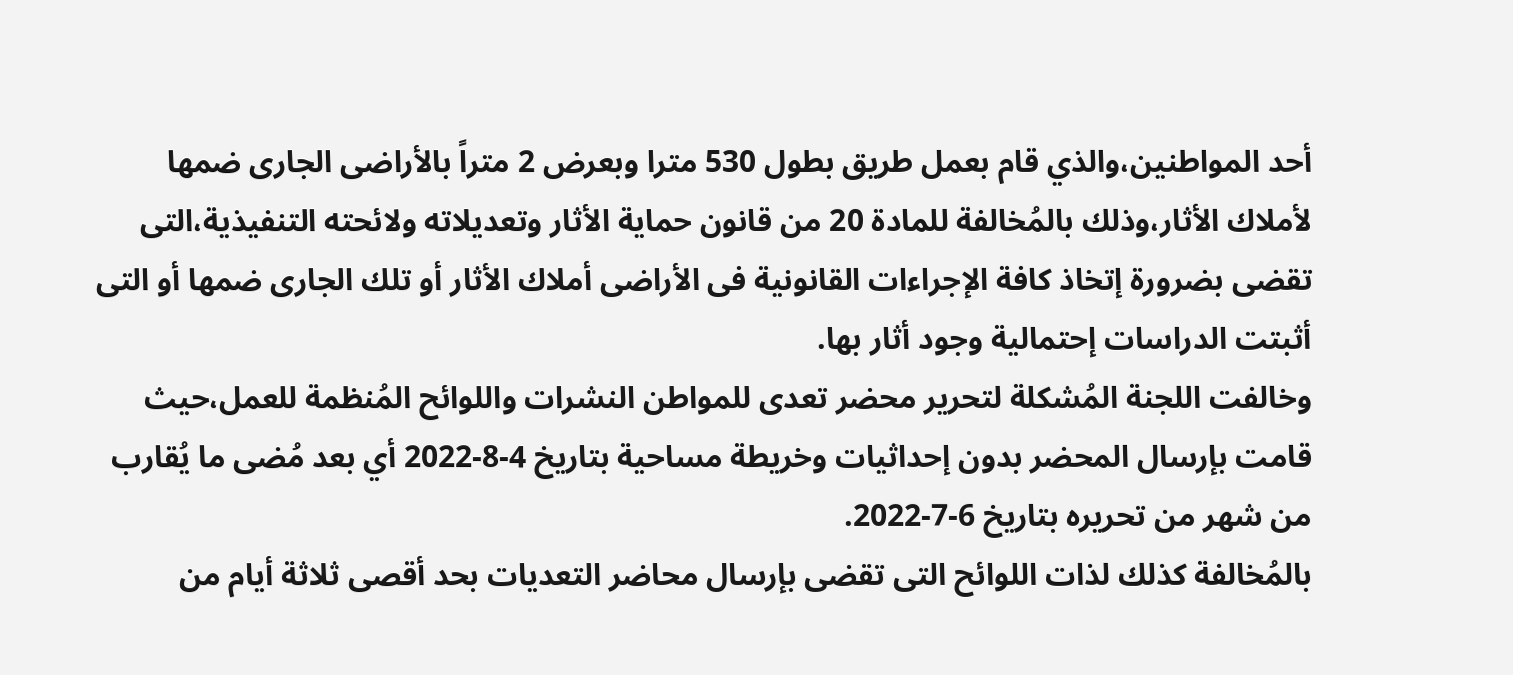أحد المواطنين،والذي قام بعمل طريق بطول 530 مترا وبعرض 2 متراً بالأراضى الجارى ضمها لأملاك الأثار،وذلك بالمُخالفة للمادة 20 من قانون حماية الأثار وتعديلاته ولائحته التنفيذية،التى تقضى بضرورة إتخاذ كافة الإجراءات القانونية فى الأراضى أملاك الأثار أو تلك الجارى ضمها أو التى أثبتت الدراسات إحتمالية وجود أثار بها.
وخالفت اللجنة المُشكلة لتحرير محضر تعدى للمواطن النشرات واللوائح المُنظمة للعمل،حيث قامت بإرسال المحضر بدون إحداثيات وخريطة مساحية بتاريخ 4-8-2022 أي بعد مُضى ما يُقارب من شهر من تحريره بتاريخ 6-7-2022.
بالمُخالفة كذلك لذات اللوائح التى تقضى بإرسال محاضر التعديات بحد أقصى ثلاثة أيام من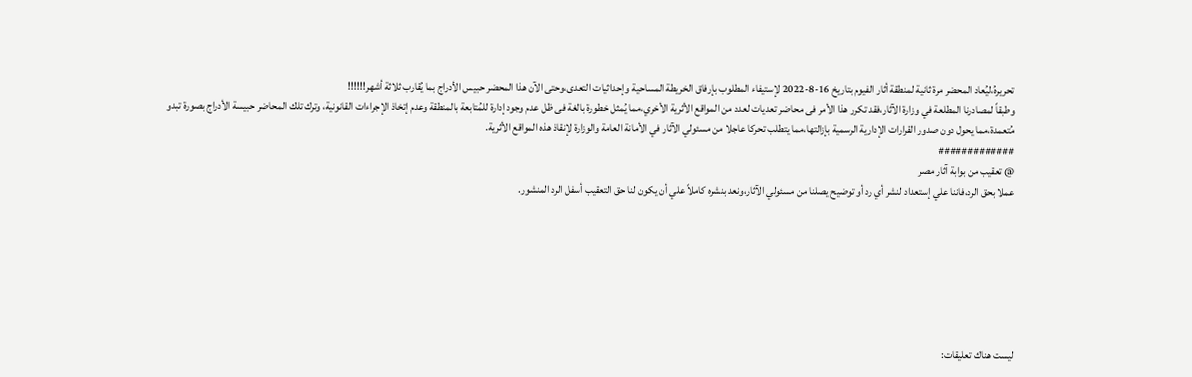تحريرهُ،ليُعاد المحضر مرة ثانية لمنطقة أثار الفيوم بتاريخ 16-8-2022 لإستيفاء المطلوب بإرفاق الخريطة المساحية وإحداثيات التعدى،وحتى الآن هذا المحضر حبيس الأدراج بما يُقارب ثلاثة أشهر!!!!!!
وطبقاً لمصادرنا المطلعة في وزارة الآثار،فقد تكرر هذا الأمر فى محاضر تعديات لعدد من المواقع الأثرية الأخري،مما يُمثل خطورة بالغة فى ظل عدم وجود إدارة للمُتابعة بالمنطقة وعدم إتخاذ الإجراءات القانونية، وترك تلك المحاضر حبيسة الأدراج بصورة تبدو مُتعمدة،مما يحول دون صدور القرارات الإدارية الرسمية بإزالتها،مما يتطلب تحركا عاجلا من مسئولي الآثار في الأمانة العامة والوزارة لإنقاذ هذه المواقع الأثرية.
#############
@ تعقيب من بوابة آثار مصر
عملا بحق الرد،فاننا علي إستعداد لنشر أي رد أو توضيح يصلنا من مسئولي الآثار،ونعد بنشره كاملاً علي أن يكون لنا حق التعقيب أسفل الرد المنشور.







ليست هناك تعليقات: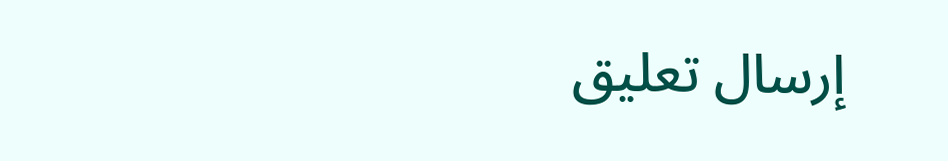إرسال تعليق